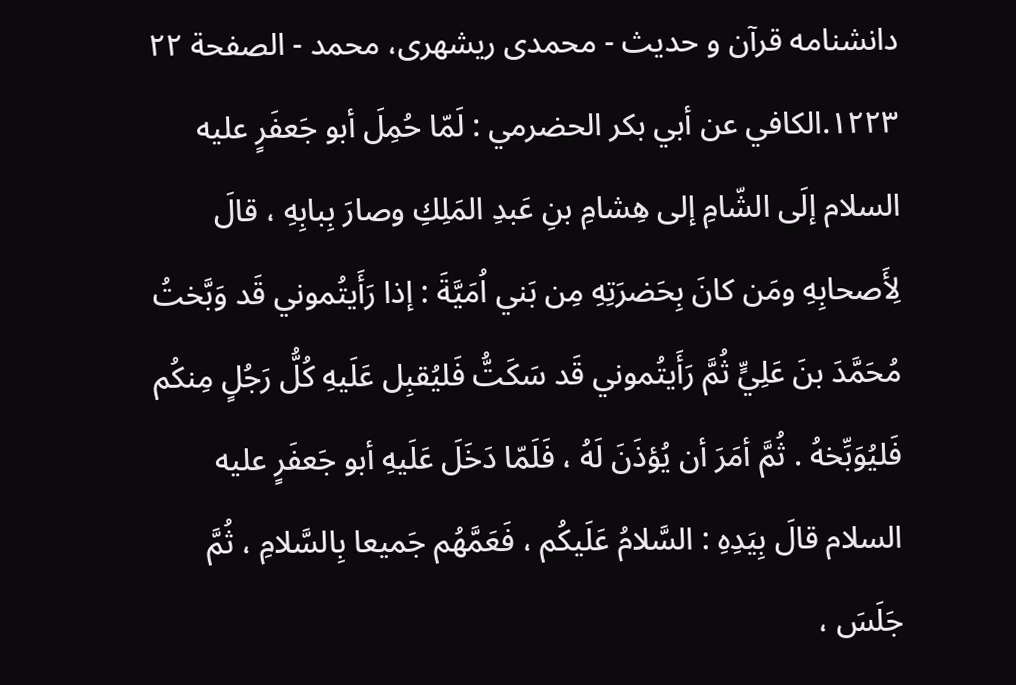دانشنامه قرآن و حديث - محمدی ریشهری، محمد - الصفحة ٢٢
١٢٢٣.الكافي عن أبي بكر الحضرمي : لَمّا حُمِلَ أبو جَعفَرٍ عليه السلام إلَى الشّامِ إلى هِشامِ بنِ عَبدِ المَلِكِ وصارَ بِبابِهِ ، قالَ لِأَصحابِهِ ومَن كانَ بِحَضرَتِهِ مِن بَني اُمَيَّةَ : إذا رَأَيتُموني قَد وَبَّختُ مُحَمَّدَ بنَ عَلِيٍّ ثُمَّ رَأَيتُموني قَد سَكَتُّ فَليُقبِل عَلَيهِ كُلُّ رَجُلٍ مِنكُم فَليُوَبِّخهُ . ثُمَّ أمَرَ أن يُؤذَنَ لَهُ ، فَلَمّا دَخَلَ عَلَيهِ أبو جَعفَرٍ عليه السلام قالَ بِيَدِهِ : السَّلامُ عَلَيكُم ، فَعَمَّهُم جَميعا بِالسَّلامِ ، ثُمَّ جَلَسَ ،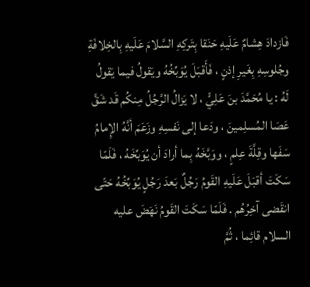فَازدادَ هِشامٌ عَلَيهِ حَنَقا بِتَركِهِ السَّلامَ عَلَيهِ بِالخِلافَةِ وجُلوسِهِ بِغَيرِ إذنٍ ، فَأَقبَلَ يُوَبِّخُهُ ويَقولُ فيما يَقولُ لَهُ : يا مُحَمَّدَ بنَ عَلِيٍّ ، لا يَزالُ الرَّجُلُ مِنكُم قَد شَقَّ عَصَا المُسلِمينَ ، ودَعا إلى نَفسِهِ وزَعَمَ أنَّهُ الإِمامُ سَفَها وقِلَّةَ عِلمٍ ، ووَبَّخَهُ بِما أرادَ أن يُوَبِّخَهُ ، فَلَمّا سَكَتَ أقبَلَ عَلَيهِ القَومُ رَجُلٌ بَعدَ رَجُلٍ يُوَبِّخُهُ حَتّى انقَضى آخِرُهُم . فَلَمّا سَكَتَ القَومُ نَهَضَ عليه السلام قائِما ، ثُمَّ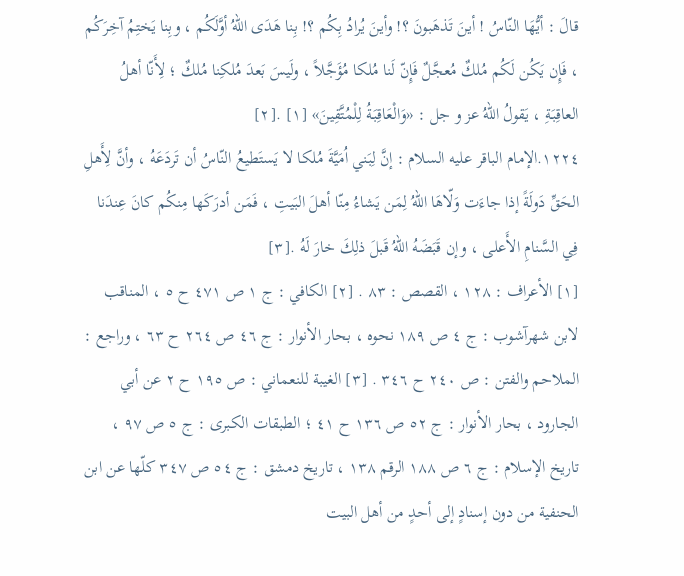قالَ : أيُّهَا النّاسُ ! أينَ تَذهَبونَ ؟! وأينَ يُرادُ بِكُم ؟! بِنا هَدَى اللّهُ أوَّلَكُم ، وبِنا يَختِمُ آخِرَكُم ، فَإِن يَكُن لَكُم مُلكٌ مُعجَّلٌ فَإِنّ لَنا مُلكا مُؤَجَّلاً ، ولَيسَ بَعدَ مُلكِنا مُلكٌ ؛ لِأَنّا أهلُ العاقِبَةِ ، يَقولُ اللّهُ عز و جل : «وَالْعَاقِبَةُ لِلْمُتَّقِينَ» [١] .[٢]
١٢٢٤.الإمام الباقر عليه السلام : إنَّ لِبَني اُمَيَّةَ مُلكا لا يَستَطيعُ النّاسُ أن تَردَعَهُ ، وأنَّ لِأَهلِ الحَقِّ دَولَةً إذا جاءَت وَلّاهَا اللّهُ لِمَن يَشاءُ مِنّا أهلَ البَيتِ ، فَمَن أدرَكَها مِنكُم كانَ عِندَنا فِي السَّنامِ الأَعلى ، وإن قَبَضَهُ اللّهُ قَبلَ ذلِكَ خارَ لَهُ .[٣]
[١] الأعراف : ١٢٨ ، القصص : ٨٣ . [٢] الكافي : ج ١ ص ٤٧١ ح ٥ ، المناقب لابن شهرآشوب : ج ٤ ص ١٨٩ نحوه ، بحار الأنوار : ج ٤٦ ص ٢٦٤ ح ٦٣ ، وراجع : الملاحم والفتن : ص ٢٤٠ ح ٣٤٦ . [٣] الغيبة للنعماني : ص ١٩٥ ح ٢ عن أبي الجارود ، بحار الأنوار : ج ٥٢ ص ١٣٦ ح ٤١ ؛ الطبقات الكبرى : ج ٥ ص ٩٧ ، تاريخ الإسلام : ج ٦ ص ١٨٨ الرقم ١٣٨ ، تاريخ دمشق : ج ٥٤ ص ٣٤٧ كلّها عن ابن الحنفية من دون إسنادٍ إلى أحدٍ من أهل البيت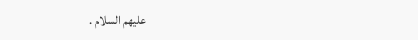عليهم السلام .